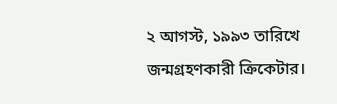২ আগস্ট, ১৯৯৩ তারিখে জন্মগ্রহণকারী ক্রিকেটার।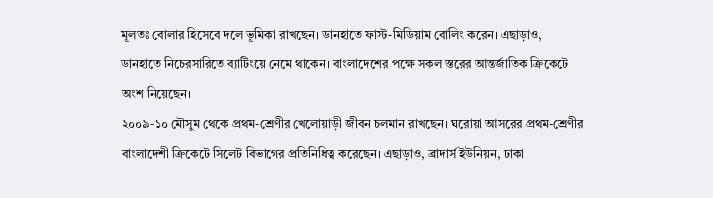মূলতঃ বোলার হিসেবে দলে ভূমিকা রাখছেন। ডানহাতে ফাস্ট-মিডিয়াম বোলিং করেন। এছাড়াও, ডানহাতে নিচেরসারিতে ব্যাটিংয়ে নেমে থাকেন। বাংলাদেশের পক্ষে সকল স্তরের আন্তর্জাতিক ক্রিকেটে অংশ নিয়েছেন।
২০০৯-১০ মৌসুম থেকে প্রথম-শ্রেণীর খেলোয়াড়ী জীবন চলমান রাখছেন। ঘরোয়া আসরের প্রথম-শ্রেণীর বাংলাদেশী ক্রিকেটে সিলেট বিভাগের প্রতিনিধিত্ব করেছেন। এছাড়াও, ব্রাদার্স ইউনিয়ন, ঢাকা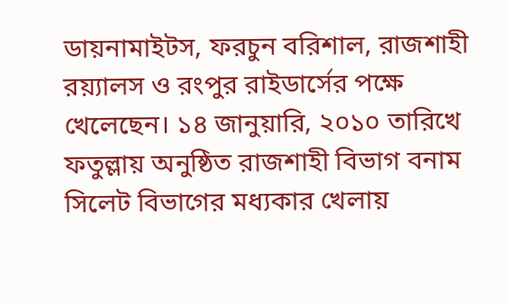ডায়নামাইটস, ফরচুন বরিশাল, রাজশাহী রয়্যালস ও রংপুর রাইডার্সের পক্ষে খেলেছেন। ১৪ জানুয়ারি, ২০১০ তারিখে ফতুল্লায় অনুষ্ঠিত রাজশাহী বিভাগ বনাম সিলেট বিভাগের মধ্যকার খেলায়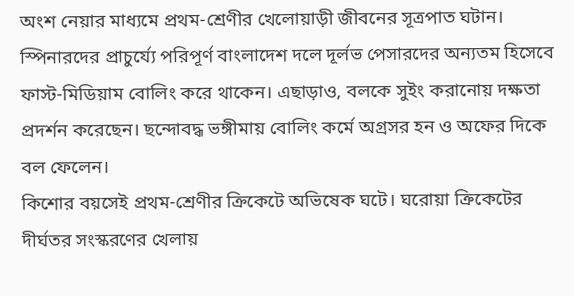অংশ নেয়ার মাধ্যমে প্রথম-শ্রেণীর খেলোয়াড়ী জীবনের সূত্রপাত ঘটান।
স্পিনারদের প্রাচুর্য্যে পরিপূর্ণ বাংলাদেশ দলে দূর্লভ পেসারদের অন্যতম হিসেবে ফাস্ট-মিডিয়াম বোলিং করে থাকেন। এছাড়াও, বলকে সুইং করানোয় দক্ষতা প্রদর্শন করেছেন। ছন্দোবদ্ধ ভঙ্গীমায় বোলিং কর্মে অগ্রসর হন ও অফের দিকে বল ফেলেন।
কিশোর বয়সেই প্রথম-শ্রেণীর ক্রিকেটে অভিষেক ঘটে। ঘরোয়া ক্রিকেটের দীর্ঘতর সংস্করণের খেলায়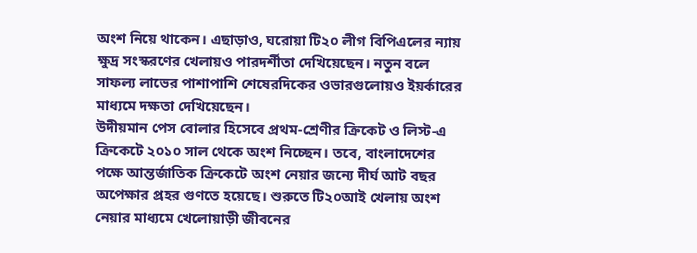অংশ নিয়ে থাকেন। এছাড়াও, ঘরোয়া টি২০ লীগ বিপিএলের ন্যায় ক্ষুদ্র সংস্করণের খেলায়ও পারদর্শীতা দেখিয়েছেন। নতুন বলে সাফল্য লাভের পাশাপাশি শেষেরদিকের ওভারগুলোয়ও ইয়র্কারের মাধ্যমে দক্ষতা দেখিয়েছেন।
উদীয়মান পেস বোলার হিসেবে প্রথম-শ্রেণীর ক্রিকেট ও লিস্ট-এ ক্রিকেটে ২০১০ সাল থেকে অংশ নিচ্ছেন। তবে, বাংলাদেশের পক্ষে আন্তর্জাতিক ক্রিকেটে অংশ নেয়ার জন্যে দীর্ঘ আট বছর অপেক্ষার প্রহর গুণতে হয়েছে। শুরুতে টি২০আই খেলায় অংশ নেয়ার মাধ্যমে খেলোয়াড়ী জীবনের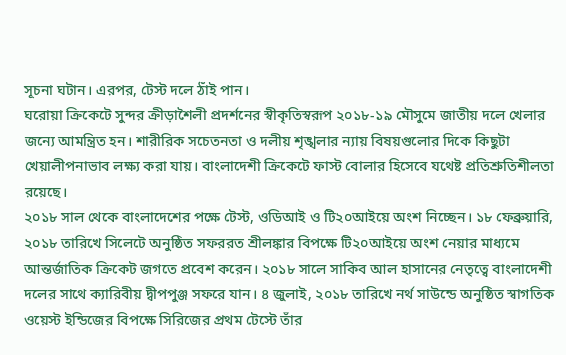সূচনা ঘটান। এরপর, টেস্ট দলে ঠাঁই পান।
ঘরোয়া ক্রিকেটে সুন্দর ক্রীড়াশৈলী প্রদর্শনের স্বীকৃতিস্বরূপ ২০১৮-১৯ মৌসুমে জাতীয় দলে খেলার জন্যে আমন্ত্রিত হন। শারীরিক সচেতনতা ও দলীয় শৃঙ্খলার ন্যায় বিষয়গুলোর দিকে কিছুটা খেয়ালীপনাভাব লক্ষ্য করা যায়। বাংলাদেশী ক্রিকেটে ফাস্ট বোলার হিসেবে যথেষ্ট প্রতিশ্রুতিশীলতা রয়েছে।
২০১৮ সাল থেকে বাংলাদেশের পক্ষে টেস্ট, ওডিআই ও টি২০আইয়ে অংশ নিচ্ছেন। ১৮ ফেব্রুয়ারি, ২০১৮ তারিখে সিলেটে অনুষ্ঠিত সফররত শ্রীলঙ্কার বিপক্ষে টি২০আইয়ে অংশ নেয়ার মাধ্যমে আন্তর্জাতিক ক্রিকেট জগতে প্রবেশ করেন। ২০১৮ সালে সাকিব আল হাসানের নেতৃত্বে বাংলাদেশী দলের সাথে ক্যারিবীয় দ্বীপপুঞ্জ সফরে যান। ৪ জুলাই, ২০১৮ তারিখে নর্থ সাউন্ডে অনুষ্ঠিত স্বাগতিক ওয়েস্ট ইন্ডিজের বিপক্ষে সিরিজের প্রথম টেস্টে তাঁর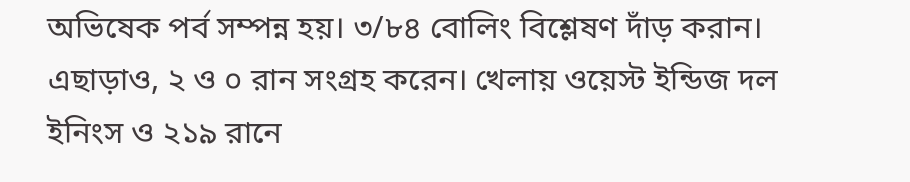অভিষেক পর্ব সম্পন্ন হয়। ৩/৮৪ বোলিং বিশ্লেষণ দাঁড় করান। এছাড়াও, ২ ও ০ রান সংগ্রহ করেন। খেলায় ওয়েস্ট ইন্ডিজ দল ইনিংস ও ২১৯ রানে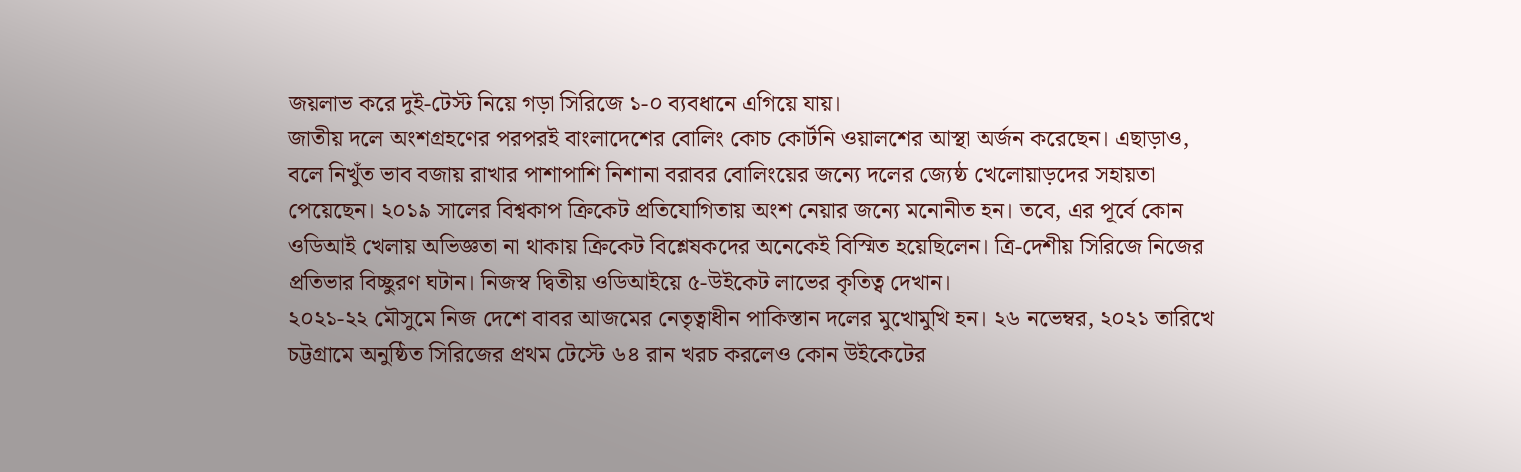জয়লাভ করে দুই-টেস্ট নিয়ে গড়া সিরিজে ১-০ ব্যবধানে এগিয়ে যায়।
জাতীয় দলে অংশগ্রহণের পরপরই বাংলাদেশের বোলিং কোচ কোর্টনি ওয়ালশের আস্থা অর্জন করেছেন। এছাড়াও, বলে নিখুঁত ভাব বজায় রাখার পাশাপাশি নিশানা বরাবর বোলিংয়ের জন্যে দলের জ্যেষ্ঠ খেলোয়াড়দের সহায়তা পেয়েছেন। ২০১৯ সালের বিশ্বকাপ ক্রিকেট প্রতিযোগিতায় অংশ নেয়ার জন্যে মনোনীত হন। তবে, এর পূর্বে কোন ওডিআই খেলায় অভিজ্ঞতা না থাকায় ক্রিকেট বিশ্লেষকদের অনেকেই বিস্মিত হয়েছিলেন। ত্রি-দেশীয় সিরিজে নিজের প্রতিভার বিচ্ছুরণ ঘটান। নিজস্ব দ্বিতীয় ওডিআইয়ে ৫-উইকেট লাভের কৃতিত্ব দেখান।
২০২১-২২ মৌসুমে নিজ দেশে বাবর আজমের নেতৃত্বাধীন পাকিস্তান দলের মুখোমুখি হন। ২৬ নভেম্বর, ২০২১ তারিখে চট্টগ্রামে অনুষ্ঠিত সিরিজের প্রথম টেস্টে ৬৪ রান খরচ করলেও কোন উইকেটের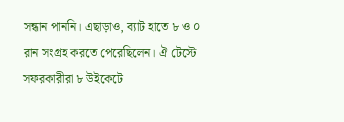সন্ধান পাননি। এছাড়াও, ব্যাট হাতে ৮ ও ০ রান সংগ্রহ করতে পেরেছিলেন। ঐ টেস্টে সফরকারীরা ৮ উইকেটে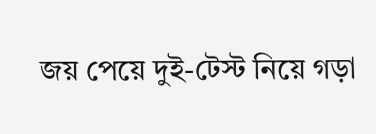জয় পেয়ে দুই-টেস্ট নিয়ে গড়া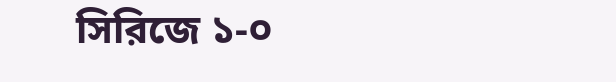সিরিজে ১-০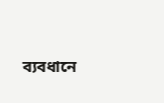ব্যবধানে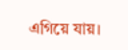এগিয়ে যায়।